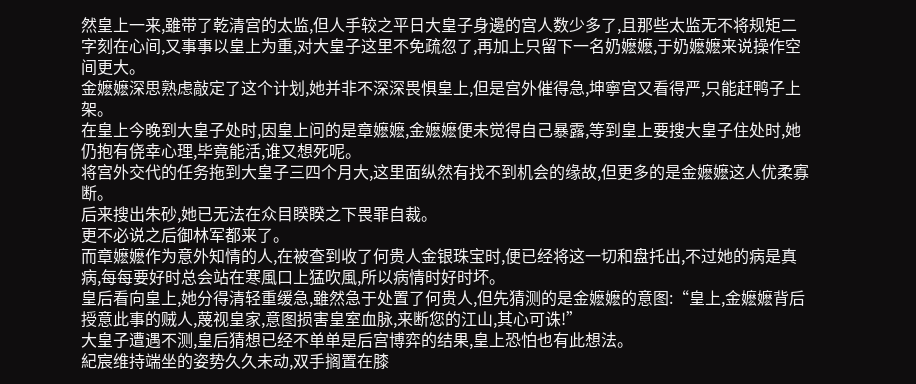然皇上一来,雖带了乾清宫的太监,但人手较之平日大皇子身邊的宫人数少多了,且那些太监无不将规矩二字刻在心间,又事事以皇上为重,对大皇子这里不免疏忽了,再加上只留下一名奶嬷嬷,于奶嬷嬷来说操作空间更大。
金嬷嬷深思熟虑敲定了这个计划,她并非不深深畏惧皇上,但是宫外催得急,坤寧宫又看得严,只能赶鸭子上架。
在皇上今晚到大皇子处时,因皇上问的是章嬷嬷,金嬷嬷便未觉得自己暴露,等到皇上要搜大皇子住处时,她仍抱有侥幸心理,毕竟能活,谁又想死呢。
将宫外交代的任务拖到大皇子三四个月大,这里面纵然有找不到机会的缘故,但更多的是金嬷嬷这人优柔寡断。
后来搜出朱砂,她已无法在众目睽睽之下畏罪自裁。
更不必说之后御林军都来了。
而章嬷嬷作为意外知情的人,在被查到收了何贵人金银珠宝时,便已经将这一切和盘托出,不过她的病是真病,每每要好时总会站在寒風口上猛吹風,所以病情时好时坏。
皇后看向皇上,她分得清轻重缓急,雖然急于处置了何贵人,但先猜测的是金嬷嬷的意图:“皇上,金嬷嬷背后授意此事的贼人,蔑视皇家,意图损害皇室血脉,来断您的江山,其心可诛!”
大皇子遭遇不测,皇后猜想已经不单单是后宫博弈的结果,皇上恐怕也有此想法。
紀宸维持端坐的姿势久久未动,双手搁置在膝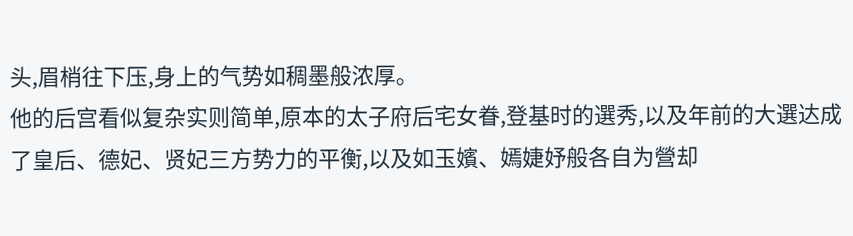头,眉梢往下压,身上的气势如稠墨般浓厚。
他的后宫看似复杂实则简单,原本的太子府后宅女眷,登基时的選秀,以及年前的大選达成了皇后、德妃、贤妃三方势力的平衡,以及如玉嬪、嫣婕妤般各自为營却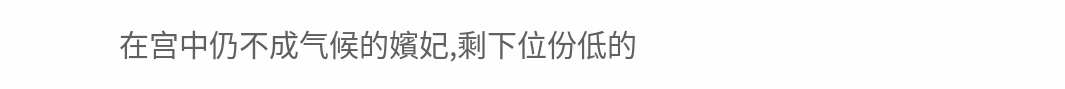在宫中仍不成气候的嬪妃,剩下位份低的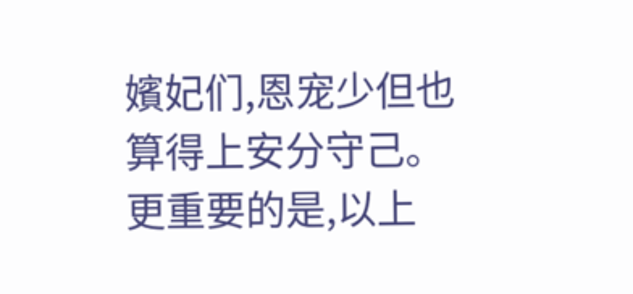嬪妃们,恩宠少但也算得上安分守己。
更重要的是,以上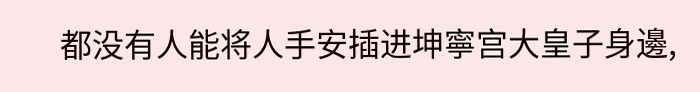都没有人能将人手安插进坤寧宫大皇子身邊,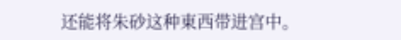还能将朱砂这种東西带进宫中。